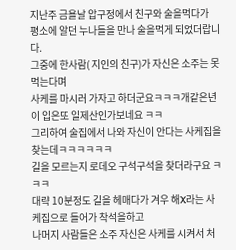지난주 금욜날 압구정에서 친구와 술을먹다가
평소에 알던 누나들을 만나 술을먹게 되었더랍니다.
그중에 한사람( 지인의 친구)가 자신은 소주는 못먹는다며
사케를 마시러 가자고 하더군요ㅋㅋㅋ개같은년이 입은또 일제산인가보네요 ㅋㅋ
그리하여 술집에서 나와 자신이 안다는 사케집을찾는데ㅋㅋㅋㅋㅋㅋ
길을 모르는지 로데오 구석구석을 찾더라구요 ㅋㅋㅋ
대략 10분정도 길을 헤매다가 겨우 해X라는 사케집으로 들어가 착석을하고
나머지 사람들은 소주 자신은 사케를 시켜서 처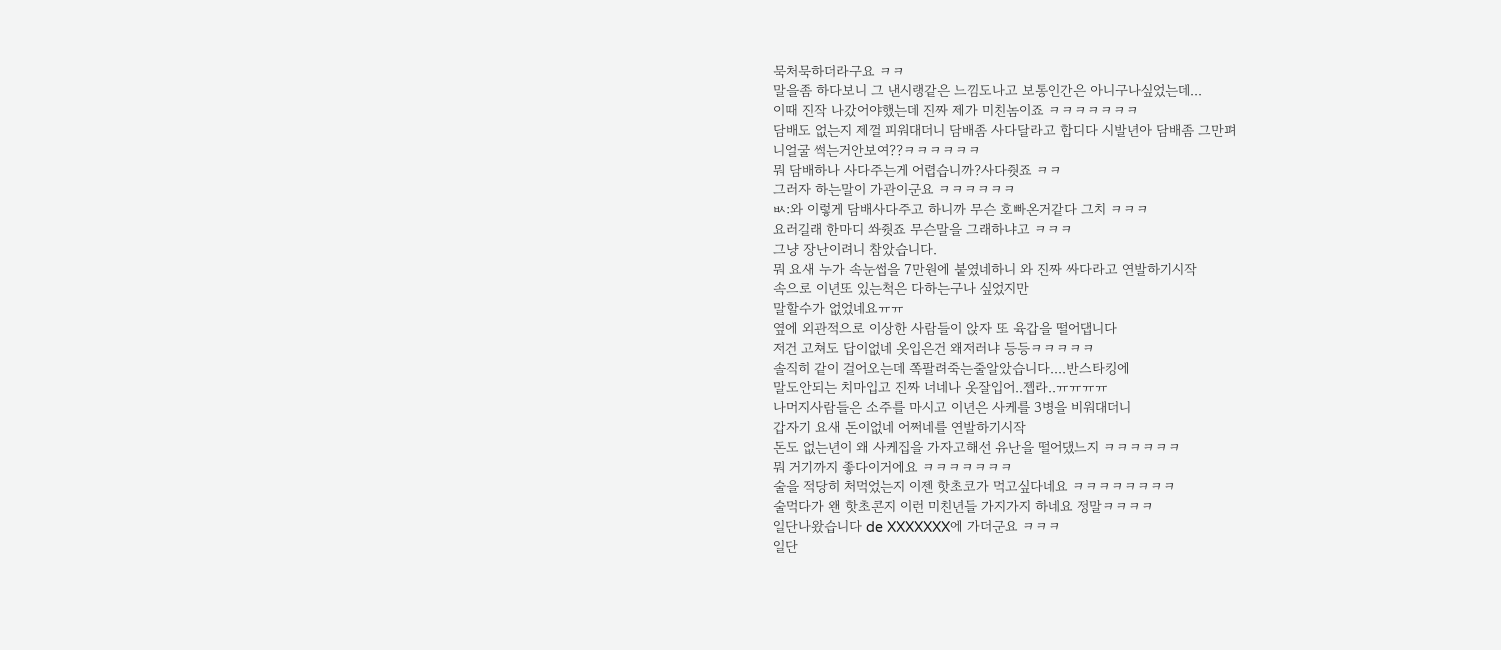묵처묵하더라구요 ㅋㅋ
말을좀 하다보니 그 낸시랭같은 느낌도나고 보통인간은 아니구나싶었는데...
이때 진작 나갔어야했는데 진짜 제가 미친놈이죠 ㅋㅋㅋㅋㅋㅋㅋ
담배도 없는지 제껄 피워대더니 담배좀 사다달라고 합디다 시발년아 담배좀 그만펴
니얼굴 썩는거안보여??ㅋㅋㅋㅋㅋㅋ
뭐 담배하나 사다주는게 어렵습니까?사다줫죠 ㅋㅋ
그러자 하는말이 가관이군요 ㅋㅋㅋㅋㅋㅋ
ㅄ:와 이렇게 담배사다주고 하니까 무슨 호빠온거같다 그치 ㅋㅋㅋ
요러길래 한마디 쏴줫죠 무슨말을 그래하냐고 ㅋㅋㅋ
그냥 장난이려니 참았습니다.
뭐 요새 누가 속눈썹을 7만원에 붙였네하니 와 진짜 싸다라고 연발하기시작
속으로 이년또 있는척은 다하는구나 싶었지만
말할수가 없었네요ㅠㅠ
옆에 외관적으로 이상한 사람들이 앉자 또 육갑을 떨어댑니다
저건 고쳐도 답이없네 옷입은건 왜저러냐 등등ㅋㅋㅋㅋㅋ
솔직히 같이 걸어오는데 쪽팔려죽는줄알았습니다....반스타킹에
말도안되는 치마입고 진짜 너네나 옷잘입어..젭라..ㅠㅠㅠㅠ
나머지사람들은 소주를 마시고 이년은 사케를 3병을 비워대더니
갑자기 요새 돈이없네 어쩌네를 연발하기시작
돈도 없는년이 왜 사케집을 가자고해선 유난을 떨어댔느지 ㅋㅋㅋㅋㅋㅋ
뭐 거기까지 좋다이거에요 ㅋㅋㅋㅋㅋㅋㅋ
술을 적당히 처먹었는지 이젠 핫초코가 먹고싶다네요 ㅋㅋㅋㅋㅋㅋㅋㅋ
술먹다가 왠 핫초콘지 이런 미친년들 가지가지 하네요 정말ㅋㅋㅋㅋ
일단나왔습니다 de XXXXXXX에 가더군요 ㅋㅋㅋ
일단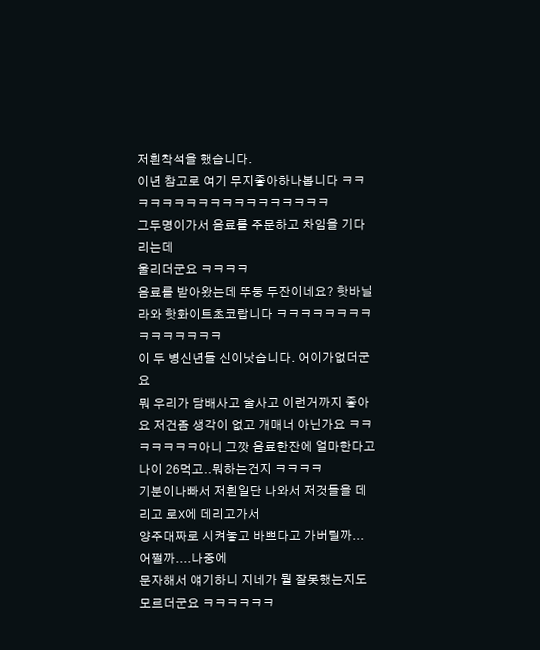저흰착석을 했습니다.
이년 참고로 여기 무지좋아하나봅니다 ㅋㅋㅋㅋㅋㅋㅋㅋㅋㅋㅋㅋㅋㅋㅋㅋㅋㅋ
그두명이가서 음료를 주문하고 차임을 기다리는데
울리더군요 ㅋㅋㅋㅋ
음료를 받아왔는데 뚜둥 두잔이네요? 핫바닐라와 핫화이트초코랍니다 ㅋㅋㅋㅋㅋㅋㅋㅋㅋㅋㅋㅋㅋㅋㅋ
이 두 병신년들 신이낫습니다. 어이가없더군요
뭐 우리가 담배사고 술사고 이런거까지 좋아요 저건좀 생각이 없고 개매너 아닌가요 ㅋㅋㅋㅋㅋㅋㅋ아니 그깟 음료한잔에 얼마한다고 나이 26먹고..뭐하는건지 ㅋㅋㅋㅋ
기분이나빠서 저흰일단 나와서 저것들을 데리고 로X에 데리고가서
양주대짜로 시켜놓고 바쁘다고 가버릴까... 어쩔까....나중에
문자해서 얘기하니 지네가 뭘 잘못했는지도 모르더군요 ㅋㅋㅋㅋㅋㅋ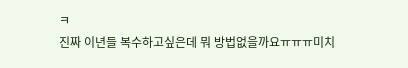ㅋ
진짜 이년들 복수하고싶은데 뭐 방법없을까요ㅠㅠㅠ미치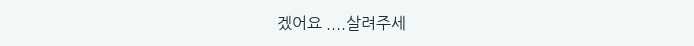겠어요 ....살려주세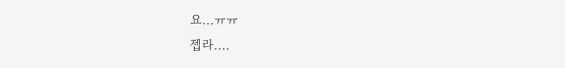요...ㅠㅠ
젭라....